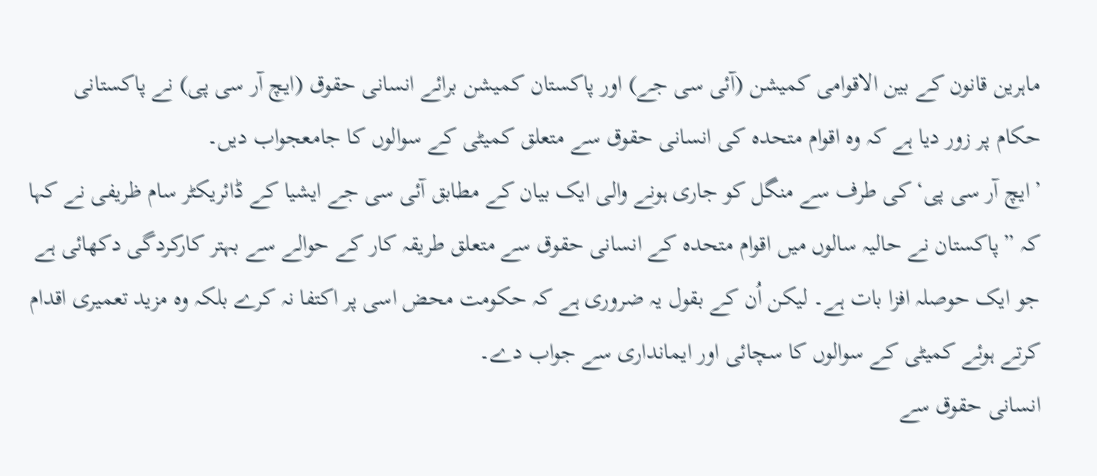ماہرین قانون کے بین الاقوامی کمیشن (آئی سی جے) اور پاکستان کمیشن برائے انسانی حقوق (ایچ آر سی پی) نے پاکستانی حکام پر زور دیا ہے کہ وہ اقوام متحدہ کی انسانی حقوق سے متعلق کمیٹی کے سوالوں کا جامعجواب دیں۔
’ایچ آر سی پی‘ کی طرف سے منگل کو جاری ہونے والی ایک بیان کے مطابق آئی سی جے ایشیا کے ڈائریکٹر سام ظریفی نے کہا کہ ”پاکستان نے حالیہ سالوں میں اقوام متحدہ کے انسانی حقوق سے متعلق طریقہ کار کے حوالے سے بہتر کارکردگی دکھائی ہے جو ایک حوصلہ افزا بات ہے۔ لیکن اُن کے بقول یہ ضروری ہے کہ حکومت محض اسی پر اکتفا نہ کرے بلکہ وہ مزید تعمیری اقدام کرتے ہوئے کمیٹی کے سوالوں کا سچائی اور ایمانداری سے جواب دے۔
انسانی حقوق سے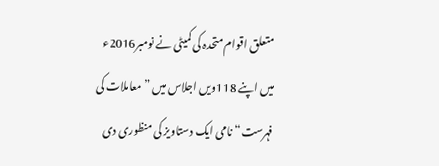متعلق اقوام متحدہ کی کمیٹی نے نومبر2016ء میں اپنے 118ویں اجلاس میں ”معاملات کی فہرست“ نامی ایک دستاویز کی منظوری دی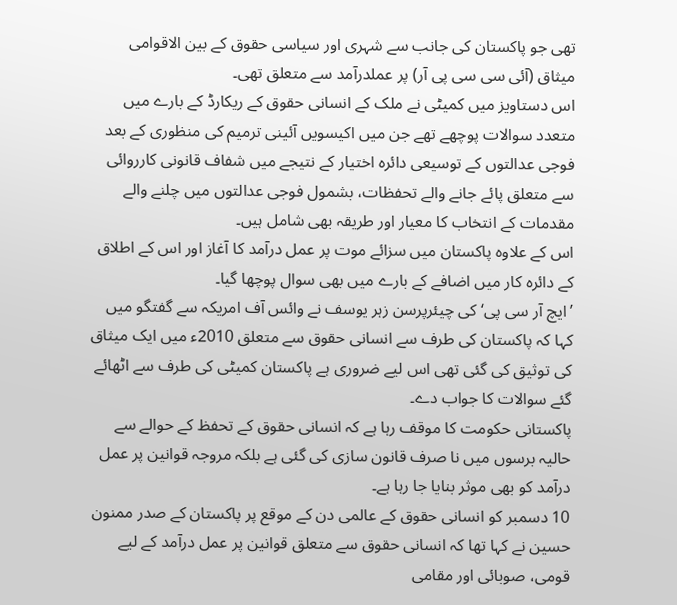تھی جو پاکستان کی جانب سے شہری اور سیاسی حقوق کے بین الاقوامی میثاق (آئی سی سی پی آر) پر عملدرآمد سے متعلق تھی۔
اس دستاویز میں کمیٹی نے ملک کے انسانی حقوق کے ریکارڈ کے بارے میں متعدد سوالات پوچھے تھے جن میں اکیسویں آئینی ترمیم کی منظوری کے بعد فوجی عدالتوں کے توسیعی دائرہ اختیار کے نتیجے میں شفاف قانونی کارروائی سے متعلق پائے جانے والے تحفظات، بشمول فوجی عدالتوں میں چلنے والے مقدمات کے انتخاب کا معیار اور طریقہ بھی شامل ہیں۔
اس کے علاوہ پاکستان میں سزائے موت پر عمل درآمد کا آغاز اور اس کے اطلاق کے دائرہ کار میں اضافے کے بارے میں بھی سوال پوچھا گیا۔
’ایچ آر سی پی‘ کی چیئرپرسن زہر یوسف نے وائس آف امریکہ سے گفتگو میں کہا کہ پاکستان کی طرف سے انسانی حقوق سے متعلق 2010ء میں ایک میثاق کی توثیق کی گئی تھی اس لیے ضروری ہے پاکستان کمیٹی کی طرف سے اٹھائے گئے سوالات کا جواب دے۔
پاکستانی حکومت کا موقف رہا ہے کہ انسانی حقوق کے تحفظ کے حوالے سے حالیہ برسوں میں نا صرف قانون سازی کی گئی ہے بلکہ مروجہ قوانین پر عمل درآمد کو بھی موثر بنایا جا رہا ہے۔
10 دسمبر کو انسانی حقوق کے عالمی دن کے موقع پر پاکستان کے صدر ممنون حسین نے کہا تھا کہ انسانی حقوق سے متعلق قوانین پر عمل درآمد کے لیے قومی، صوبائی اور مقامی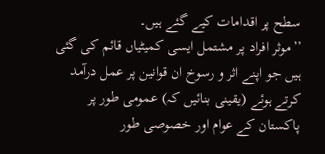سطح پر اقدامات کیے گئے ہیں۔
’’موثر افراد پر مشتمل ایسی کمیٹیاں قائم کی گئی ہیں جو اپنے اثر و رسوخ ان قوانین پر عمل درآمد کرتے ہوئے (یقینی بنائیں کہ) عمومی طور پر پاکستان کے عوام اور خصوصی طور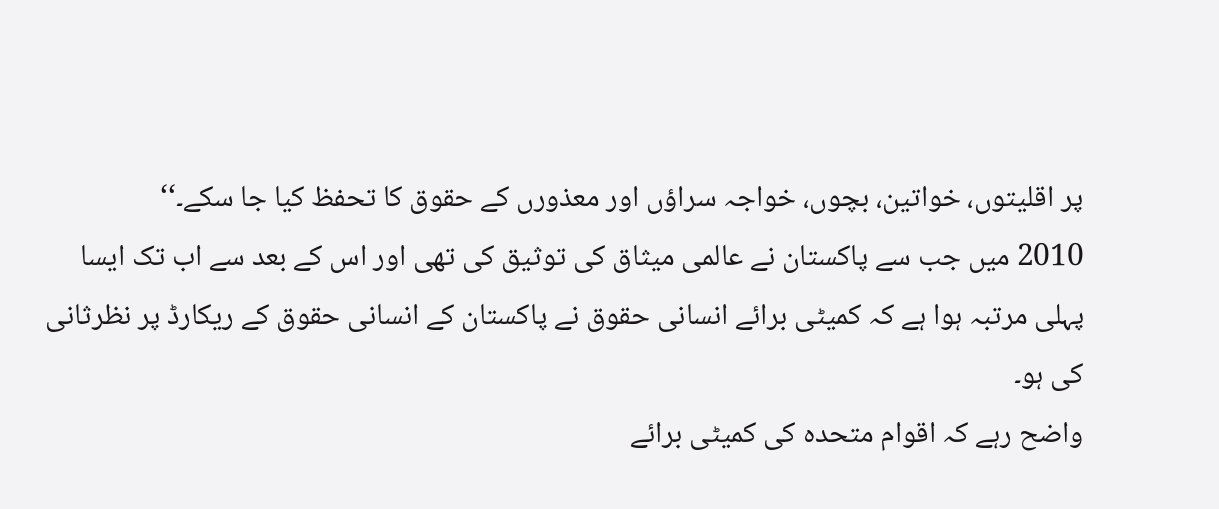پر اقلیتوں، خواتین، بچوں، خواجہ سراؤں اور معذورں کے حقوق کا تحفظ کیا جا سکے۔‘‘
2010 میں جب سے پاکستان نے عالمی میثاق کی توثیق کی تھی اور اس کے بعد سے اب تک ایسا پہلی مرتبہ ہوا ہے کہ کمیٹی برائے انسانی حقوق نے پاکستان کے انسانی حقوق کے ریکارڈ پر نظرثانی کی ہو۔
واضح رہے کہ اقوام متحدہ کی کمیٹی برائے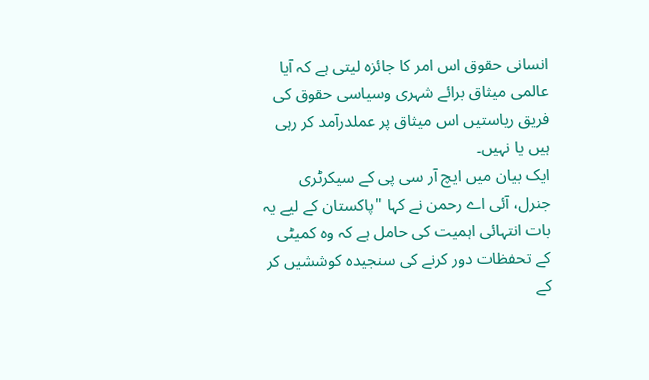انسانی حقوق اس امر کا جائزہ لیتی ہے کہ آیا عالمی میثاق برائے شہری وسیاسی حقوق کی فریق ریاستیں اس میثاق پر عملدرآمد کر رہی ہیں یا نہیں۔
ایک بیان میں ایچ آر سی پی کے سیکرٹری جنرل، آئی اے رحمن نے کہا "پاکستان کے لیے یہ بات انتہائی اہمیت کی حامل ہے کہ وہ کمیٹی کے تحفظات دور کرنے کی سنجیدہ کوششیں کر کے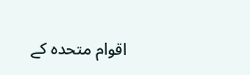اقوام متحدہ کے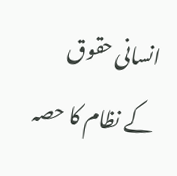انسانی حقوق کے نظام کا حصہ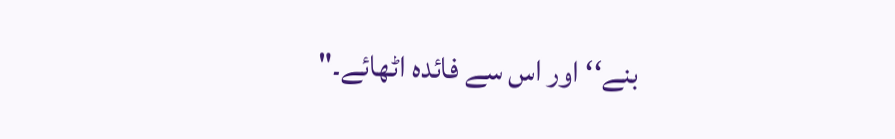بنے‘‘ اور اس سے فائدہ اٹھائے۔"